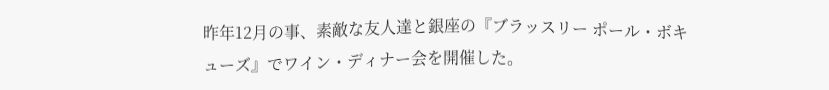昨年12月の事、素敵な友人達と銀座の『ブラッスリー ポール・ボキューズ』でワイン・ディナー会を開催した。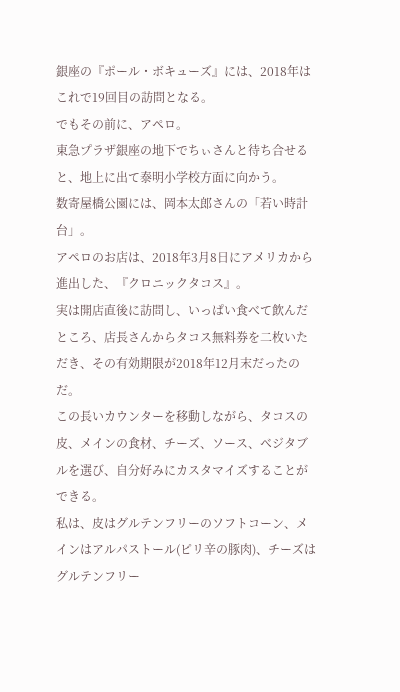銀座の『ポール・ボキューズ』には、2018年はこれで19回目の訪問となる。
でもその前に、アペロ。
東急プラザ銀座の地下でちぃさんと待ち合せると、地上に出て泰明小学校方面に向かう。
数寄屋橋公園には、岡本太郎さんの「若い時計台」。
アペロのお店は、2018年3月8日にアメリカから進出した、『クロニックタコス』。
実は開店直後に訪問し、いっぱい食べて飲んだところ、店長さんからタコス無料券を二枚いただき、その有効期限が2018年12月末だったのだ。
この長いカウンターを移動しながら、タコスの皮、メインの食材、チーズ、ソース、ベジタブルを選び、自分好みにカスタマイズすることができる。
私は、皮はグルテンフリーのソフトコーン、メインはアルパストール(ピリ辛の豚肉)、チーズはグルテンフリー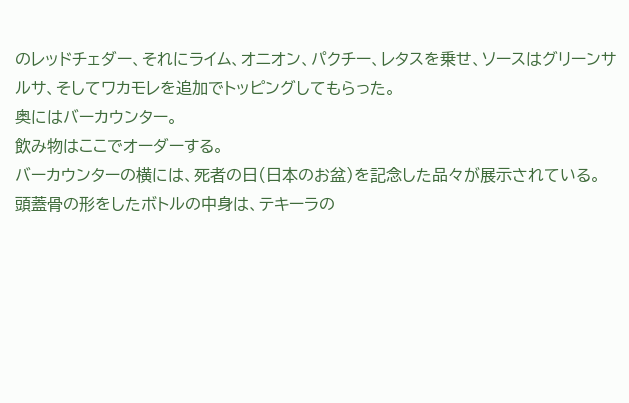のレッドチェダー、それにライム、オニオン、パクチー、レタスを乗せ、ソースはグリーンサルサ、そしてワカモレを追加でトッピングしてもらった。
奥にはバーカウンター。
飲み物はここでオーダーする。
バーカウンターの横には、死者の日(日本のお盆)を記念した品々が展示されている。
頭蓋骨の形をしたボトルの中身は、テキーラの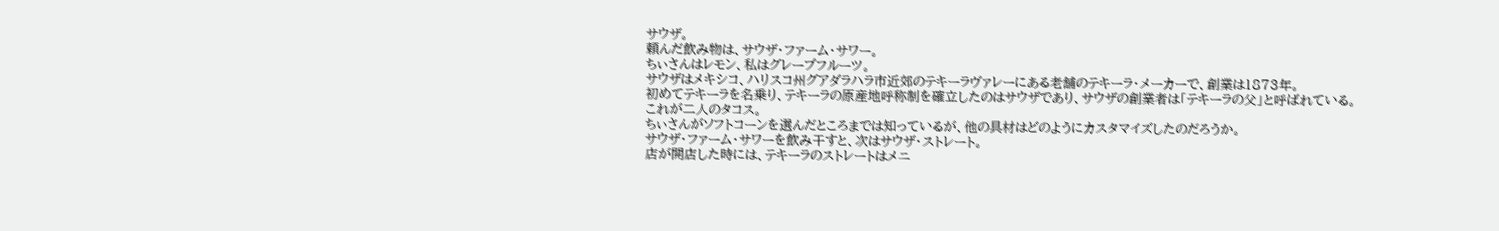サウザ。
頼んだ飲み物は、サウザ・ファーム・サワー。
ちぃさんはレモン、私はグレープフルーツ。
サウザはメキシコ、ハリスコ州グアダラハラ市近郊のテキーラヴァレーにある老舗のテキーラ・メーカーで、創業は1873年。
初めてテキーラを名乗り、テキーラの原産地呼称制を確立したのはサウザであり、サウザの創業者は「テキーラの父」と呼ばれている。
これが二人のタコス。
ちぃさんがソフトコーンを選んだところまでは知っているが、他の具材はどのようにカスタマイズしたのだろうか。
サウザ・ファーム・サワーを飲み干すと、次はサウザ・ストレート。
店が開店した時には、テキーラのストレートはメニ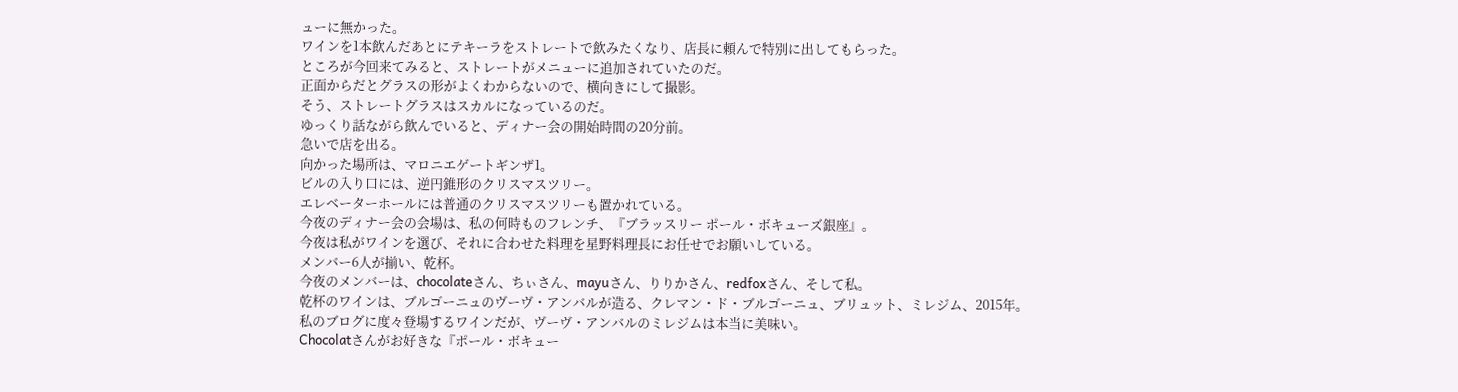ューに無かった。
ワインを1本飲んだあとにテキーラをストレートで飲みたくなり、店長に頼んで特別に出してもらった。
ところが今回来てみると、ストレートがメニューに追加されていたのだ。
正面からだとグラスの形がよくわからないので、横向きにして撮影。
そう、ストレートグラスはスカルになっているのだ。
ゆっくり話ながら飲んでいると、ディナー会の開始時間の20分前。
急いで店を出る。
向かった場所は、マロニエゲートギンザ1。
ビルの入り口には、逆円錐形のクリスマスツリー。
エレベーターホールには普通のクリスマスツリーも置かれている。
今夜のディナー会の会場は、私の何時ものフレンチ、『ブラッスリー ポール・ボキューズ銀座』。
今夜は私がワインを選び、それに合わせた料理を星野料理長にお任せでお願いしている。
メンバー6人が揃い、乾杯。
今夜のメンバーは、chocolateさん、ちぃさん、mayuさん、りりかさん、redfoxさん、そして私。
乾杯のワインは、ブルゴーニュのヴーヴ・アンバルが造る、クレマン・ド・ブルゴーニュ、ブリュット、ミレジム、2015年。
私のブログに度々登場するワインだが、ヴーヴ・アンバルのミレジムは本当に美味い。
Chocolatさんがお好きな『ポール・ボキュー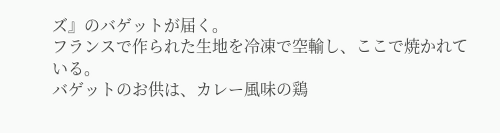ズ』のバゲットが届く。
フランスで作られた生地を冷凍で空輸し、ここで焼かれている。
バゲットのお供は、カレー風味の鶏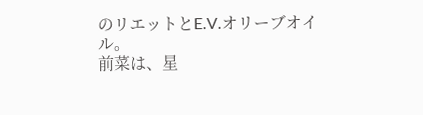のリエットとE.V.オリーブオイル。
前菜は、星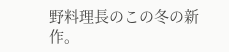野料理長のこの冬の新作。